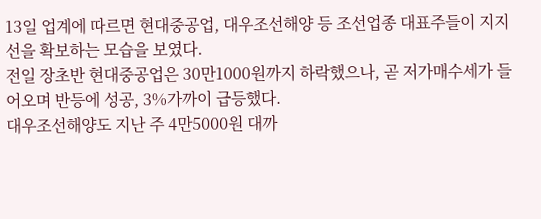13일 업계에 따르면 현대중공업, 대우조선해양 등 조선업종 대표주들이 지지선을 확보하는 모습을 보였다.
전일 장초반 현대중공업은 30만1000원까지 하락했으나, 곧 저가매수세가 들어오며 반등에 성공, 3%가까이 급등했다.
대우조선해양도 지난 주 4만5000원 대까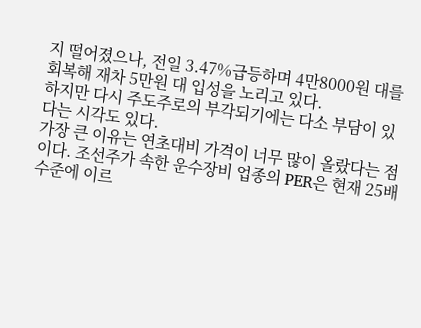지 떨어졌으나, 전일 3.47%급등하며 4만8000원 대를 회복해 재차 5만원 대 입성을 노리고 있다.
하지만 다시 주도주로의 부각되기에는 다소 부담이 있다는 시각도 있다.
가장 큰 이유는 연초대비 가격이 너무 많이 올랐다는 점이다. 조선주가 속한 운수장비 업종의 PER은 현재 25배 수준에 이르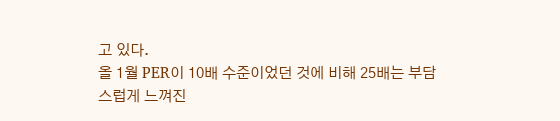고 있다.
올 1월 PER이 10배 수준이었던 것에 비해 25배는 부담스럽게 느껴진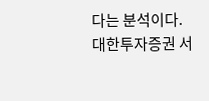다는 분석이다.
대한투자증권 서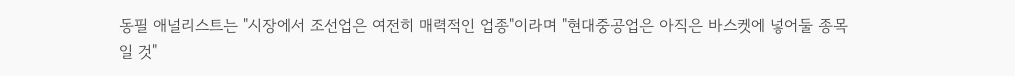동필 애널리스트는 "시장에서 조선업은 여전히 매력적인 업종"이라며 "현대중공업은 아직은 바스켓에 넣어둘 종목일 것"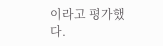이라고 평가했다.